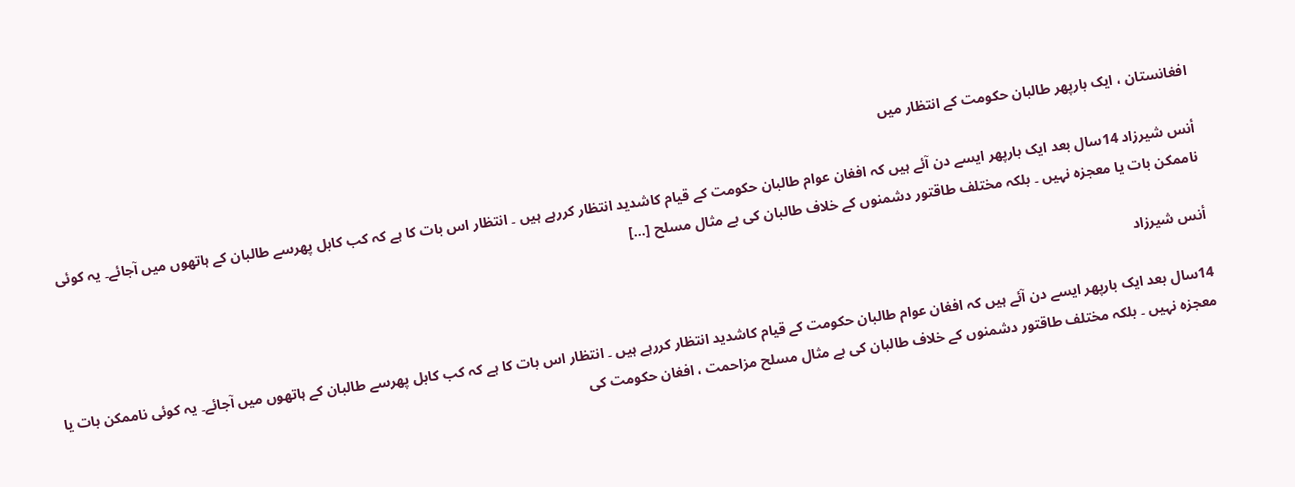افغانستان ، ایک بارپھر طالبان حکومت کے انتظار میں

أنس شیرزاد 14سال بعد ایک بارپھر ایسے دن آئے ہیں کہ افغان عوام طالبان حکومت کے قیام کاشدید انتظار کررہے ہیں ۔ انتظار اس بات کا ہے کہ کب کابل پھرسے طالبان کے ہاتھوں میں آجائے۔ یہ کوئی ناممکن بات یا معجزہ نہیں ۔ بلکہ مختلف طاقتور دشمنوں کے خلاف طالبان کی بے مثال مسلح […]

أنس شیرزاد

14سال بعد ایک بارپھر ایسے دن آئے ہیں کہ افغان عوام طالبان حکومت کے قیام کاشدید انتظار کررہے ہیں ۔ انتظار اس بات کا ہے کہ کب کابل پھرسے طالبان کے ہاتھوں میں آجائے۔ یہ کوئی ناممکن بات یا معجزہ نہیں ۔ بلکہ مختلف طاقتور دشمنوں کے خلاف طالبان کی بے مثال مسلح مزاحمت ، افغان حکومت کی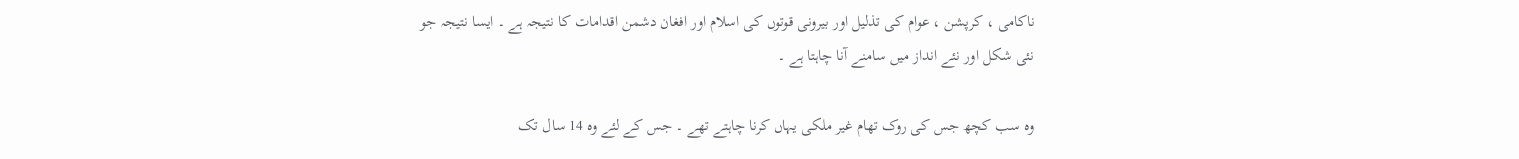ناکامی ، کرپشن ، عوام کی تذلیل اور بیرونی قوتوں کی اسلام اور افغان دشمن اقدامات کا نتیجہ ہے ۔ ایسا نتیجہ جو نئی شکل اور نئے انداز میں سامنے آنا چاہتا ہے ۔

وہ سب کچھ جس کی روک تھام غیر ملکی یہاں کرنا چاہتے تھے ۔ جس کے لئے وہ 14 سال تک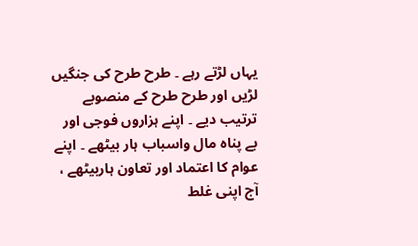یہاں لڑتے رہے ۔ طرح طرح کی جنگیں لڑیں اور طرح طرح کے منصوبے ترتیب دیے ۔ اپنے ہزاروں فوجی اور بے پناہ مال واسباب ہار بیٹھے ۔ اپنے عوام کا اعتماد اور تعاون ہاربیٹھے ، آج اپنی غلط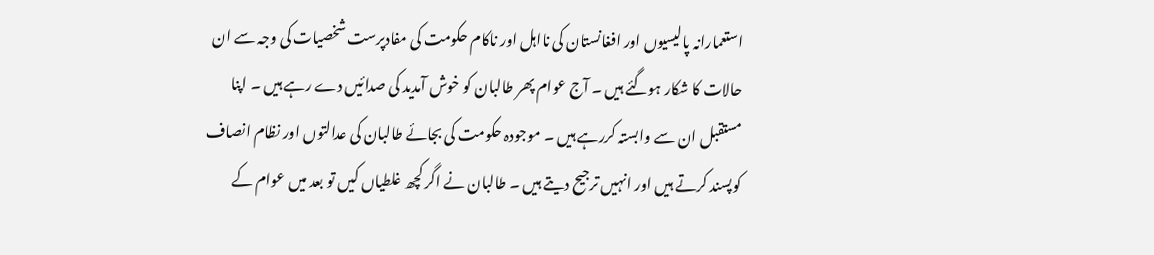استعمارانہ پالیسیوں اور افغانستان کی نااہل اور ناکام حکومت کی مفادپرست شخصیات کی وجہ سے ان حالات کا شکار ہوگئے ہیں ۔ آج عوام پھر طالبان کو خوش آمدید کی صدائیں دے رہے ہیں ۔ اپنا مستقبل ان سے وابستہ کررہے ہیں ۔ موجودہ حکومت کی بجائے طالبان کی عدالتوں اور نظام انصاف کوپسند کرتے ہیں اور انہیں ترجیح دیتے ہیں ۔ طالبان نے اگر کچھ غلطیاں کیں تو بعد میں عوام کے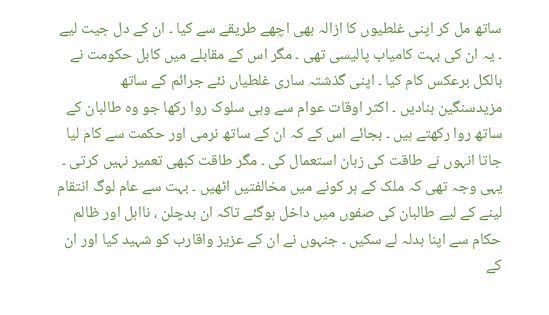ساتھ مل کر اپنی غلطیوں کا ازالہ بھی اچھے طریقے سے کیا ۔ ان کے دل جیت لیے ۔ یہ ان کی بہت کامیاب پالیسی تھی ۔ مگر اس کے مقابلے میں کابل حکومت نے بالکل برعکس کام کیا ۔ اپنی گذشتہ ساری غلطیاں نئے جرائم کے ساتھ مزیدسنگین بنادیں ۔ اکثر اوقات عوام سے وہی سلوک روا رکھا جو وہ طالبان کے ساتھ روا رکھتے ہیں ۔ بجائے اس کے کہ ان کے ساتھ نرمی اور حکمت سے کام لیا جاتا انہوں نے طاقت کی زبان استعمال کی ۔ مگر طاقت کبھی تعمیر نہیں کرتی ۔ یہی وجہ تھی کہ ملک کے ہر کونے میں مخالفتیں اٹھیں ۔ بہت سے عام لوگ انتقام لینے کے لیے طالبان کی صفوں میں داخل ہوگئے تاکہ ان بدچلن ، نااہل اور ظالم حکام سے اپنا بدلہ لے سکیں ۔ جنہوں نے ان کے عزیز واقارب کو شہید کیا اور ان کے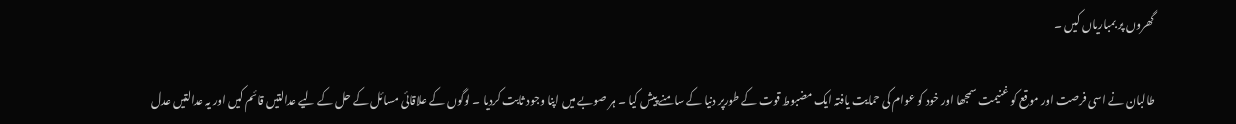گھروں پر بمباریاں کیں ۔

طالبان نے اسی فرصت اور موقع کو غنیمت سمجھا اور خود کو عوام کی حمایت یافتہ ایک مضبوط قوت کے طورپر دنیا کے سامنے پیش کیا ۔ ہر صوبے میں اپنا وجود ثابت کردیا ۔ لوگوں کے علاقائی مسائل کے حل کے لیے عدالتیں قائم کیں اور یہ عدالتیں عدل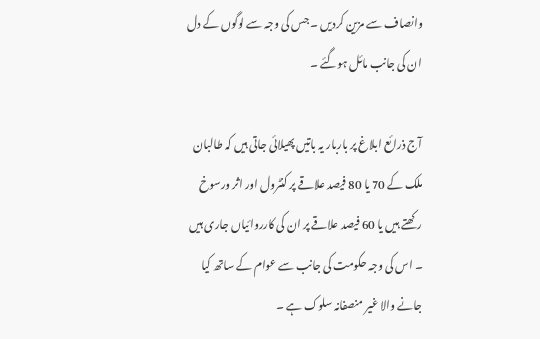وانصاف سے مزین کردیں ۔ جس کی وجہ سے لوگوں کے دل ان کی جانب مائل ہوگئے ۔

آج ذرائع ابلاغ پر باربار یہ باتیں پھیلائی جاتی ہیں کہ طالبان ملک کے 70 یا 80 فیصد علاقے پر کنٹرول اور اثر ورسوخ رکھتے ہیں یا 60 فیصد علاقے پر ان کی کارروائیاں جاری ہیں ۔ اس کی وجہ حکومت کی جانب سے عوام کے ساتھ کیا جانے والا غیر منصفانہ سلوک ہے ۔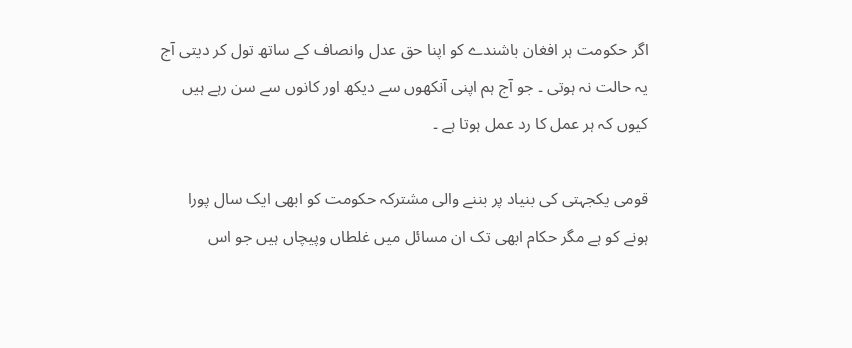اگر حکومت ہر افغان باشندے کو اپنا حق عدل وانصاف کے ساتھ تول کر دیتی آج یہ حالت نہ ہوتی ۔ جو آج ہم اپنی آنکھوں سے دیکھ اور کانوں سے سن رہے ہیں کیوں کہ ہر عمل کا رد عمل ہوتا ہے ۔

قومی یکجہتی کی بنیاد پر بننے والی مشترکہ حکومت کو ابھی ایک سال پورا ہونے کو ہے مگر حکام ابھی تک ان مسائل میں غلطاں وپیچاں ہیں جو اس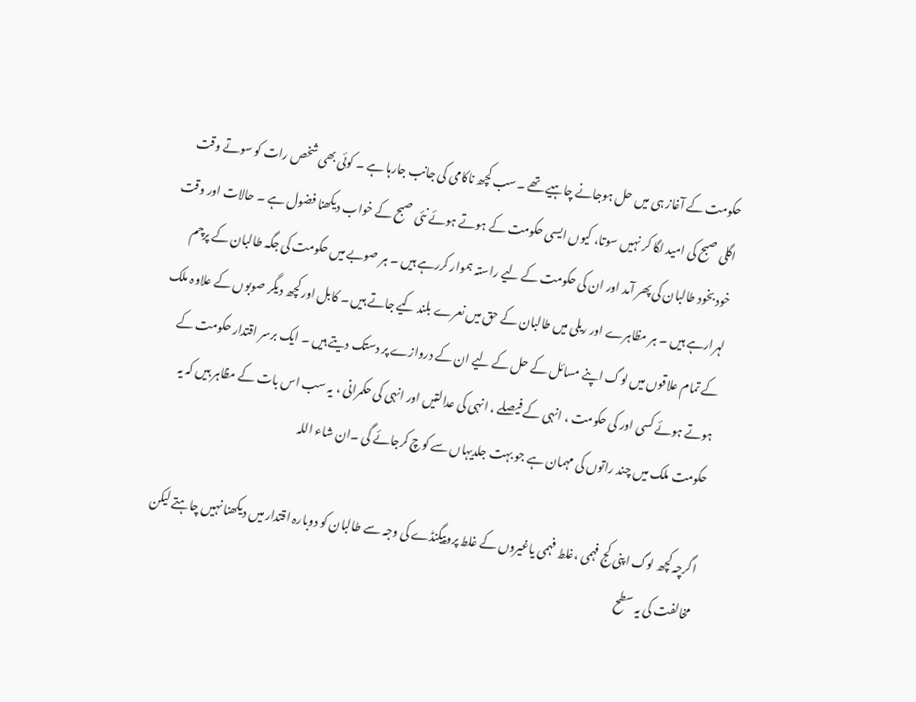حکومت کے آغاز ہی میں حل ہوجانے چاہیے تھے ۔سب کچھ ناکامی کی جانب جارہا ہے ۔ کوئی بھی شخص رات کو سوتے وقت اگلی صبح کی امید لگا کر نہیں سوتا، کیوں ایسی حکومت کے ہوتے ہوئے نئی صبح کے خواب دیکھنا فضول ہے ۔ حالات اور وقت خود بخود طالبان کی پھر آمد اور ان کی حکومت کے لیے راستہ ہموار کررہے ہیں ۔ ہر صوبے میں حکومت کی جگہ طالبان کے پرچم لہرارہے ہیں ۔ ہر مظاہرے اور ریلی میں طالبان کے حق میں نعرے بلند کیے جاتے ہیں ۔ کابل اور کچھ دیگر صوبوں کے علاوہ ملک کے تمام علاقوں میں لوگ اپنے مسائل کے حل کے لیے ان کے دروازے پر دستک دیتے ہیں ۔ ایک برسر اقتدار حکومت کے ہوتے ہوئے کسی اور کی حکومت ، انہی کے فیصلے ، انہی کی عدالتیں اور انہی کی حکمرانی ، یہ سب اس بات کے مظاہر ہیں کہ یہ حکومت ملک میں چند راتوں کی مہمان ہے جو بہت جلدیہاں سے کوچ کرجائے گی ۔ان شاء اللہ

اگرچہ کچھ لوگ اپنی کج فہمی ،غلط فہمی یاغیروں کے غلط پروپیگنڈے کی وجہ سے طالبان کو دوبارہ اقتدار میں دیکھنا نہیں چاہتے لیکن مخالفت کی یہ سطح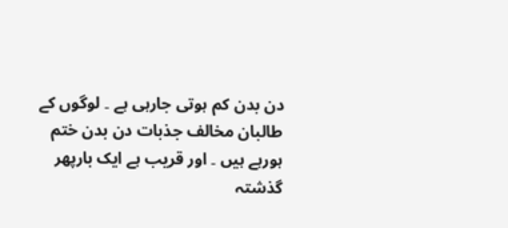دن بدن کم ہوتی جارہی ہے ۔ لوگوں کے طالبان مخالف جذبات دن بدن ختم ہورہے ہیں ۔ اور قریب ہے ایک بارپھر گذشتہ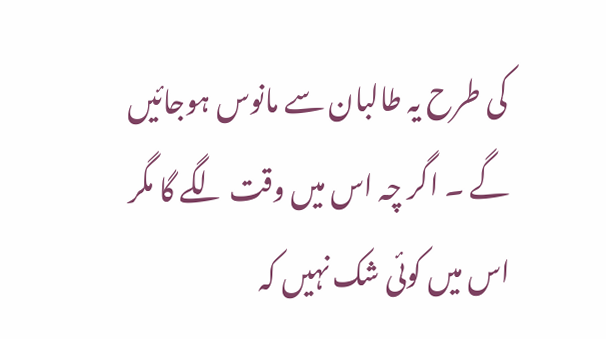کی طرح یہ طالبان سے مانوس ہوجائیں گے ۔ اگر چہ اس میں وقت لگے گا مگر اس میں کوئی شک نہیں کہ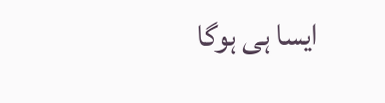ایسا ہی ہوگا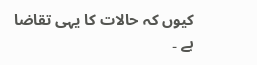کیوں کہ حالات کا یہی تقاضا ہے ۔